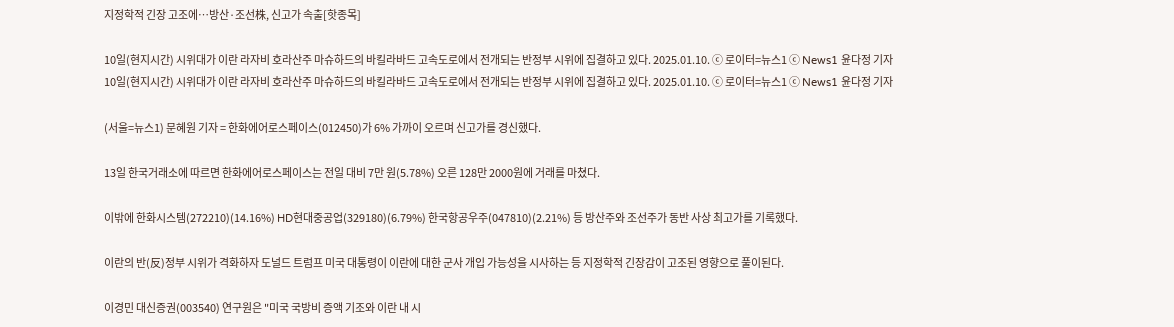지정학적 긴장 고조에…방산·조선株, 신고가 속출[핫종목]

10일(현지시간) 시위대가 이란 라자비 호라산주 마슈하드의 바킬라바드 고속도로에서 전개되는 반정부 시위에 집결하고 있다. 2025.01.10. ⓒ 로이터=뉴스1 ⓒ News1 윤다정 기자
10일(현지시간) 시위대가 이란 라자비 호라산주 마슈하드의 바킬라바드 고속도로에서 전개되는 반정부 시위에 집결하고 있다. 2025.01.10. ⓒ 로이터=뉴스1 ⓒ News1 윤다정 기자

(서울=뉴스1) 문혜원 기자 = 한화에어로스페이스(012450)가 6% 가까이 오르며 신고가를 경신했다.

13일 한국거래소에 따르면 한화에어로스페이스는 전일 대비 7만 원(5.78%) 오른 128만 2000원에 거래를 마쳤다.

이밖에 한화시스템(272210)(14.16%) HD현대중공업(329180)(6.79%) 한국항공우주(047810)(2.21%) 등 방산주와 조선주가 동반 사상 최고가를 기록했다.

이란의 반(反)정부 시위가 격화하자 도널드 트럼프 미국 대통령이 이란에 대한 군사 개입 가능성을 시사하는 등 지정학적 긴장감이 고조된 영향으로 풀이된다.

이경민 대신증권(003540) 연구원은 "미국 국방비 증액 기조와 이란 내 시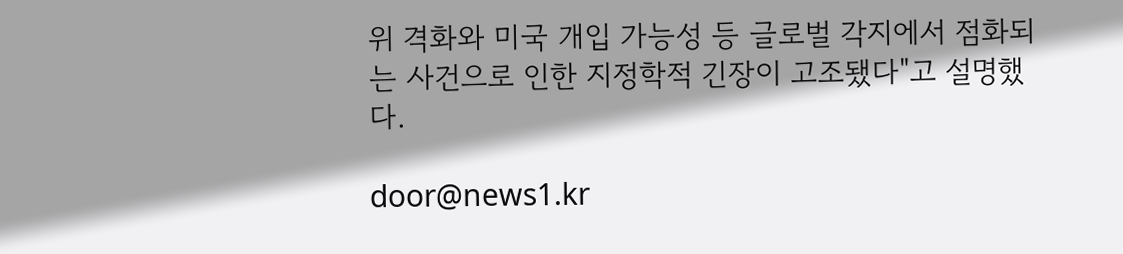위 격화와 미국 개입 가능성 등 글로벌 각지에서 점화되는 사건으로 인한 지정학적 긴장이 고조됐다"고 설명했다.

door@news1.kr